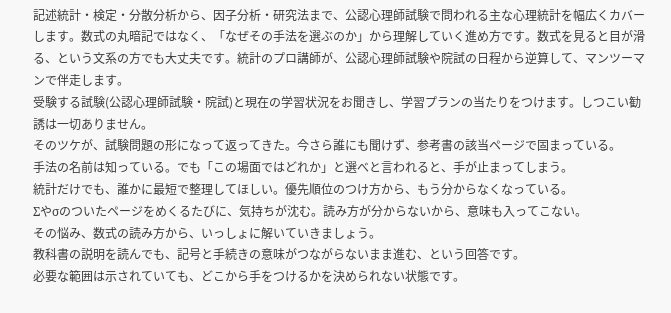記述統計・検定・分散分析から、因子分析・研究法まで、公認心理師試験で問われる主な心理統計を幅広くカバーします。数式の丸暗記ではなく、「なぜその手法を選ぶのか」から理解していく進め方です。数式を見ると目が滑る、という文系の方でも大丈夫です。統計のプロ講師が、公認心理師試験や院試の日程から逆算して、マンツーマンで伴走します。
受験する試験(公認心理師試験・院試)と現在の学習状況をお聞きし、学習プランの当たりをつけます。しつこい勧誘は一切ありません。
そのツケが、試験問題の形になって返ってきた。今さら誰にも聞けず、参考書の該当ページで固まっている。
手法の名前は知っている。でも「この場面ではどれか」と選べと言われると、手が止まってしまう。
統計だけでも、誰かに最短で整理してほしい。優先順位のつけ方から、もう分からなくなっている。
Σやσのついたページをめくるたびに、気持ちが沈む。読み方が分からないから、意味も入ってこない。
その悩み、数式の読み方から、いっしょに解いていきましょう。
教科書の説明を読んでも、記号と手続きの意味がつながらないまま進む、という回答です。
必要な範囲は示されていても、どこから手をつけるかを決められない状態です。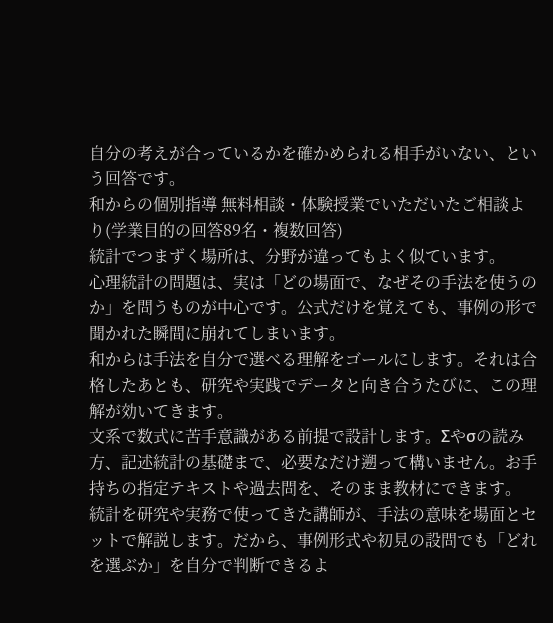自分の考えが合っているかを確かめられる相手がいない、という回答です。
和からの個別指導 無料相談・体験授業でいただいたご相談より(学業目的の回答89名・複数回答)
統計でつまずく場所は、分野が違ってもよく似ています。
心理統計の問題は、実は「どの場面で、なぜその手法を使うのか」を問うものが中心です。公式だけを覚えても、事例の形で聞かれた瞬間に崩れてしまいます。
和からは手法を自分で選べる理解をゴールにします。それは合格したあとも、研究や実践でデータと向き合うたびに、この理解が効いてきます。
文系で数式に苦手意識がある前提で設計します。Σやσの読み方、記述統計の基礎まで、必要なだけ遡って構いません。お手持ちの指定テキストや過去問を、そのまま教材にできます。
統計を研究や実務で使ってきた講師が、手法の意味を場面とセットで解説します。だから、事例形式や初見の設問でも「どれを選ぶか」を自分で判断できるよ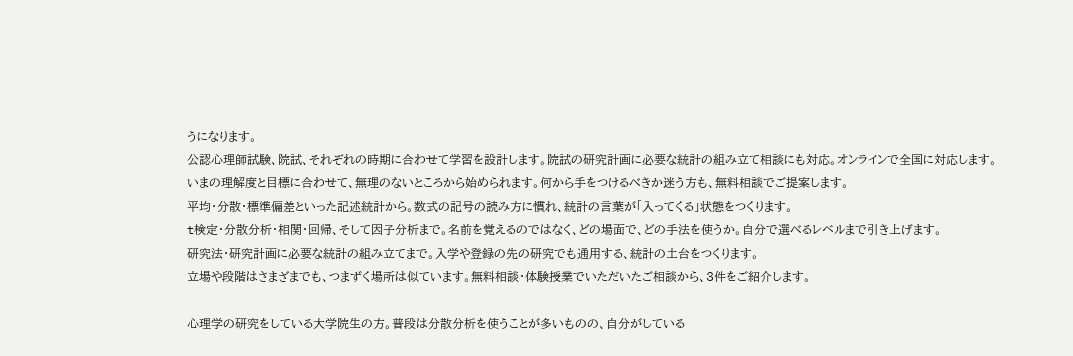うになります。
公認心理師試験、院試、それぞれの時期に合わせて学習を設計します。院試の研究計画に必要な統計の組み立て相談にも対応。オンラインで全国に対応します。
いまの理解度と目標に合わせて、無理のないところから始められます。何から手をつけるべきか迷う方も、無料相談でご提案します。
平均・分散・標準偏差といった記述統計から。数式の記号の読み方に慣れ、統計の言葉が「入ってくる」状態をつくります。
t検定・分散分析・相関・回帰、そして因子分析まで。名前を覚えるのではなく、どの場面で、どの手法を使うか。自分で選べるレベルまで引き上げます。
研究法・研究計画に必要な統計の組み立てまで。入学や登録の先の研究でも通用する、統計の土台をつくります。
立場や段階はさまざまでも、つまずく場所は似ています。無料相談・体験授業でいただいたご相談から、3件をご紹介します。

心理学の研究をしている大学院生の方。普段は分散分析を使うことが多いものの、自分がしている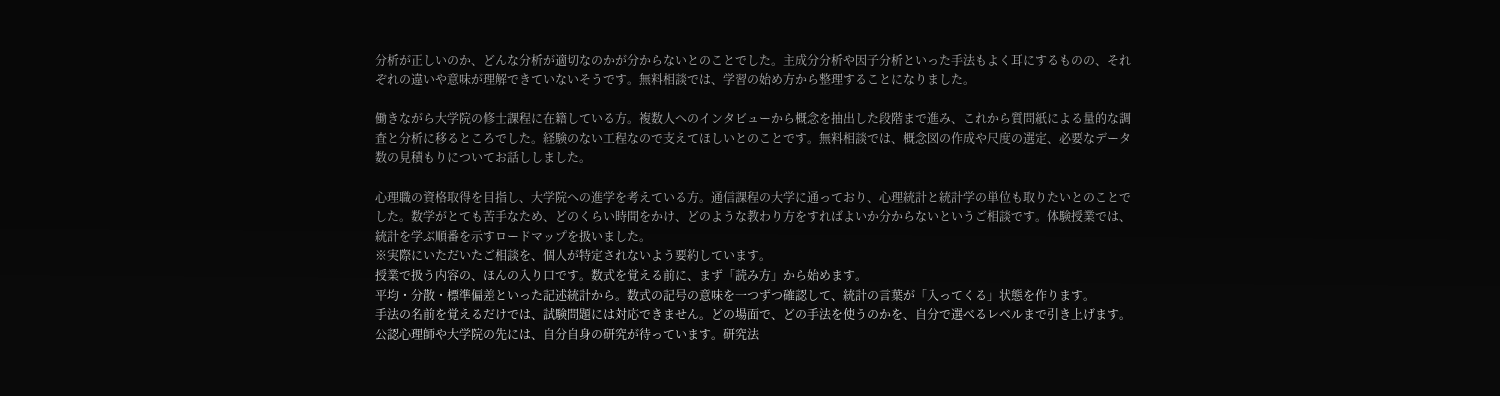分析が正しいのか、どんな分析が適切なのかが分からないとのことでした。主成分分析や因子分析といった手法もよく耳にするものの、それぞれの違いや意味が理解できていないそうです。無料相談では、学習の始め方から整理することになりました。

働きながら大学院の修士課程に在籍している方。複数人へのインタビューから概念を抽出した段階まで進み、これから質問紙による量的な調査と分析に移るところでした。経験のない工程なので支えてほしいとのことです。無料相談では、概念図の作成や尺度の選定、必要なデータ数の見積もりについてお話ししました。

心理職の資格取得を目指し、大学院への進学を考えている方。通信課程の大学に通っており、心理統計と統計学の単位も取りたいとのことでした。数学がとても苦手なため、どのくらい時間をかけ、どのような教わり方をすればよいか分からないというご相談です。体験授業では、統計を学ぶ順番を示すロードマップを扱いました。
※実際にいただいたご相談を、個人が特定されないよう要約しています。
授業で扱う内容の、ほんの入り口です。数式を覚える前に、まず「読み方」から始めます。
平均・分散・標準偏差といった記述統計から。数式の記号の意味を一つずつ確認して、統計の言葉が「入ってくる」状態を作ります。
手法の名前を覚えるだけでは、試験問題には対応できません。どの場面で、どの手法を使うのかを、自分で選べるレベルまで引き上げます。
公認心理師や大学院の先には、自分自身の研究が待っています。研究法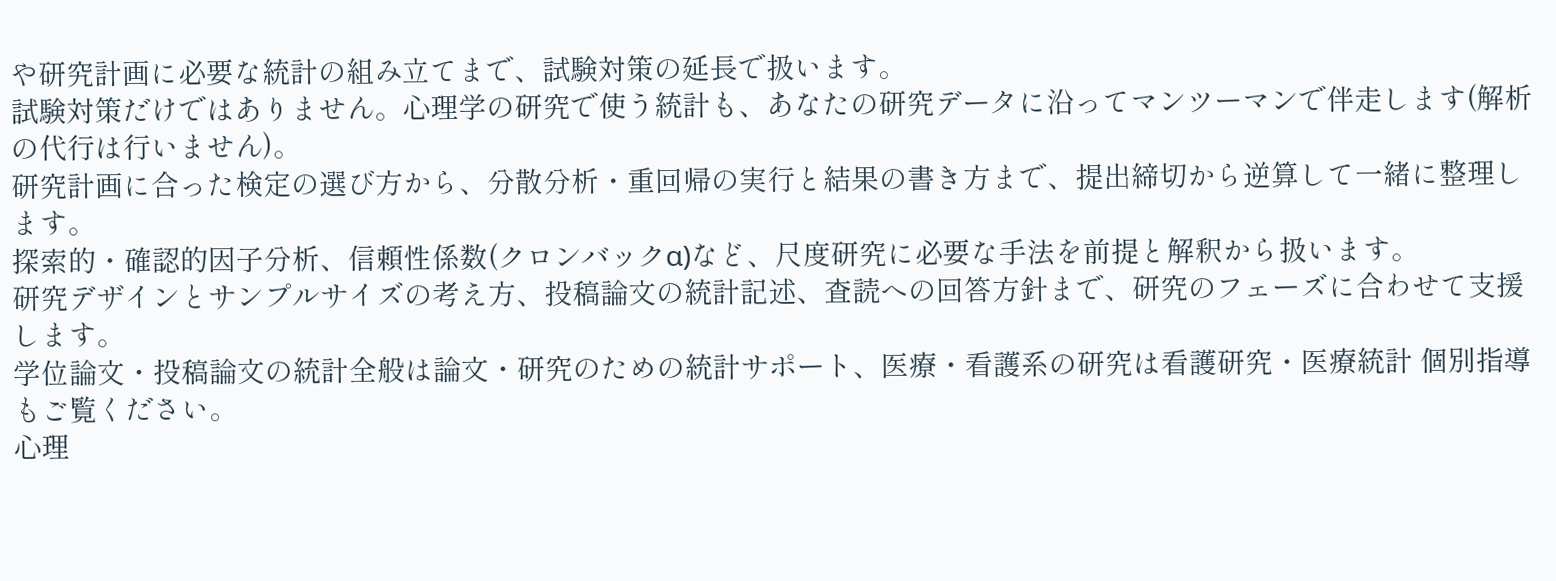や研究計画に必要な統計の組み立てまで、試験対策の延長で扱います。
試験対策だけではありません。心理学の研究で使う統計も、あなたの研究データに沿ってマンツーマンで伴走します(解析の代行は行いません)。
研究計画に合った検定の選び方から、分散分析・重回帰の実行と結果の書き方まで、提出締切から逆算して一緒に整理します。
探索的・確認的因子分析、信頼性係数(クロンバックα)など、尺度研究に必要な手法を前提と解釈から扱います。
研究デザインとサンプルサイズの考え方、投稿論文の統計記述、査読への回答方針まで、研究のフェーズに合わせて支援します。
学位論文・投稿論文の統計全般は論文・研究のための統計サポート、医療・看護系の研究は看護研究・医療統計 個別指導もご覧ください。
心理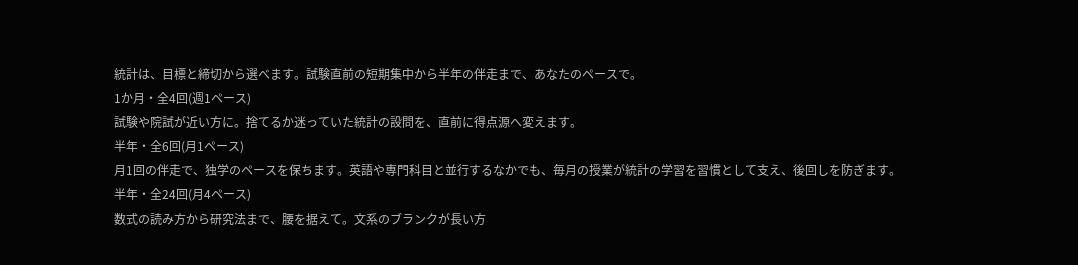統計は、目標と締切から選べます。試験直前の短期集中から半年の伴走まで、あなたのペースで。
1か月・全4回(週1ペース)
試験や院試が近い方に。捨てるか迷っていた統計の設問を、直前に得点源へ変えます。
半年・全6回(月1ペース)
月1回の伴走で、独学のペースを保ちます。英語や専門科目と並行するなかでも、毎月の授業が統計の学習を習慣として支え、後回しを防ぎます。
半年・全24回(月4ペース)
数式の読み方から研究法まで、腰を据えて。文系のブランクが長い方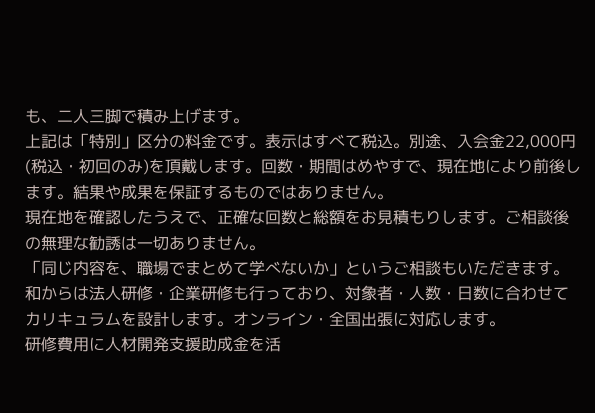も、二人三脚で積み上げます。
上記は「特別」区分の料金です。表示はすべて税込。別途、入会金22,000円(税込・初回のみ)を頂戴します。回数・期間はめやすで、現在地により前後します。結果や成果を保証するものではありません。
現在地を確認したうえで、正確な回数と総額をお見積もりします。ご相談後の無理な勧誘は一切ありません。
「同じ内容を、職場でまとめて学べないか」というご相談もいただきます。和からは法人研修・企業研修も行っており、対象者・人数・日数に合わせてカリキュラムを設計します。オンライン・全国出張に対応します。
研修費用に人材開発支援助成金を活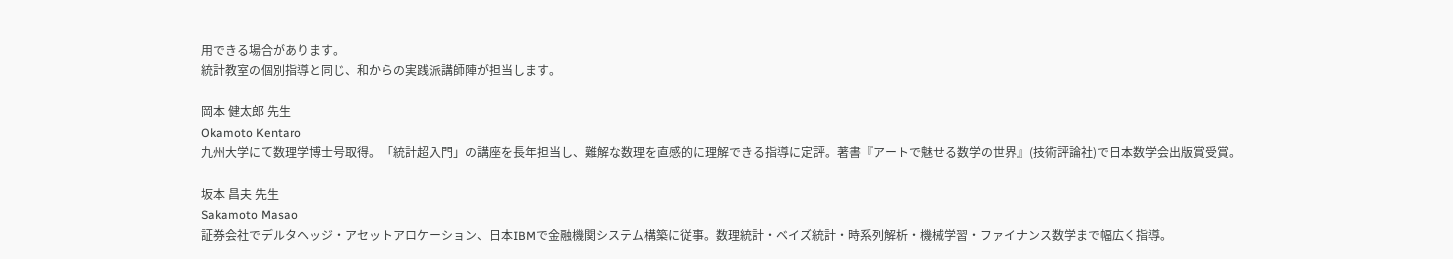用できる場合があります。
統計教室の個別指導と同じ、和からの実践派講師陣が担当します。

岡本 健太郎 先生
Okamoto Kentaro
九州大学にて数理学博士号取得。「統計超入門」の講座を長年担当し、難解な数理を直感的に理解できる指導に定評。著書『アートで魅せる数学の世界』(技術評論社)で日本数学会出版賞受賞。

坂本 昌夫 先生
Sakamoto Masao
証券会社でデルタヘッジ・アセットアロケーション、日本IBMで金融機関システム構築に従事。数理統計・ベイズ統計・時系列解析・機械学習・ファイナンス数学まで幅広く指導。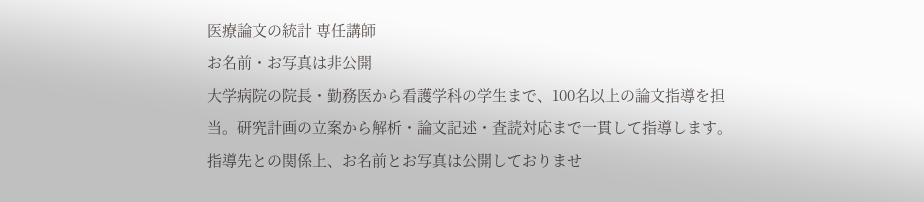医療論文の統計 専任講師
お名前・お写真は非公開
大学病院の院長・勤務医から看護学科の学生まで、100名以上の論文指導を担当。研究計画の立案から解析・論文記述・査読対応まで一貫して指導します。指導先との関係上、お名前とお写真は公開しておりませ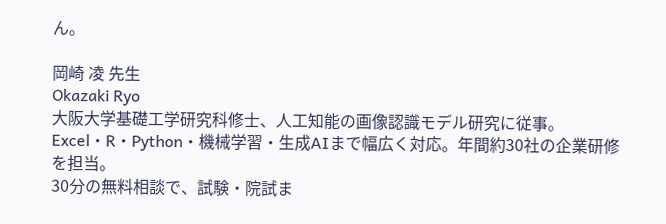ん。

岡崎 凌 先生
Okazaki Ryo
大阪大学基礎工学研究科修士、人工知能の画像認識モデル研究に従事。Excel・R・Python・機械学習・生成AIまで幅広く対応。年間約30社の企業研修を担当。
30分の無料相談で、試験・院試ま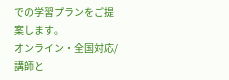での学習プランをご提案します。
オンライン・全国対応/講師と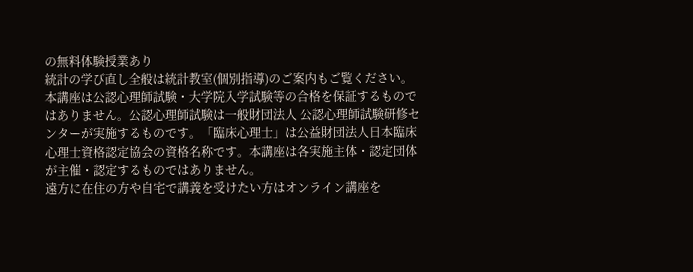の無料体験授業あり
統計の学び直し全般は統計教室(個別指導)のご案内もご覧ください。
本講座は公認心理師試験・大学院入学試験等の合格を保証するものではありません。公認心理師試験は一般財団法人 公認心理師試験研修センターが実施するものです。「臨床心理士」は公益財団法人日本臨床心理士資格認定協会の資格名称です。本講座は各実施主体・認定団体が主催・認定するものではありません。
遠方に在住の方や自宅で講義を受けたい方はオンライン講座を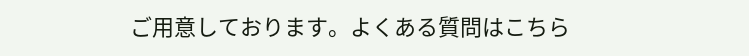ご用意しております。よくある質問はこちら